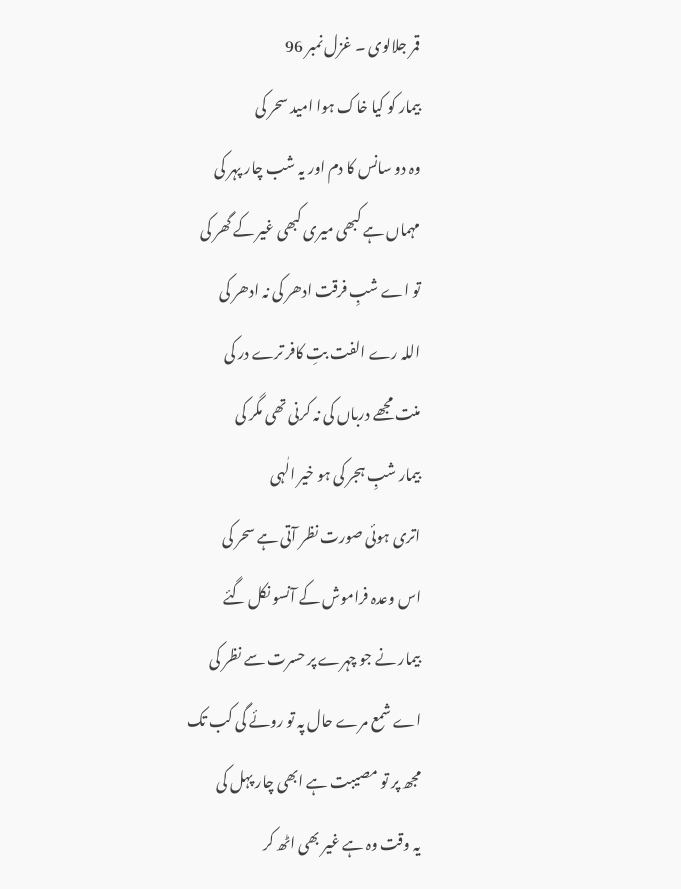قمر جلالوی ۔ غزل نمبر 96
بیمار کو کیا خاک ہوا امید سحر کی
وہ دو سانس کا دم اور یہ شب چار پہر کی
مہماں ہے کبھی میری کبھی غیر کے گھر کی
تو اے شبِ فرقت ادھر کی نہ ادھر کی
اللہ رے الفت بتِ کافر ترے در کی
منت مجھے درباں کی نہ کرنی تھی مگر کی
بیمار شبِ ہجر کی ہو خیر الٰہی
اتری ہوئی صورت نظر آتی ہے سحر کی
اس وعدہ فراموش کے آنسو نکل گئے
بیمار نے جو چہرے پر حسرت سے نظر کی
اے شمع مرے حال پہ تو روئے گی کب تک
مجھ پر تو مصیبت ہے ابھی چار پہل کی
یہ وقت وہ ہے غیر بھی اٹھ کر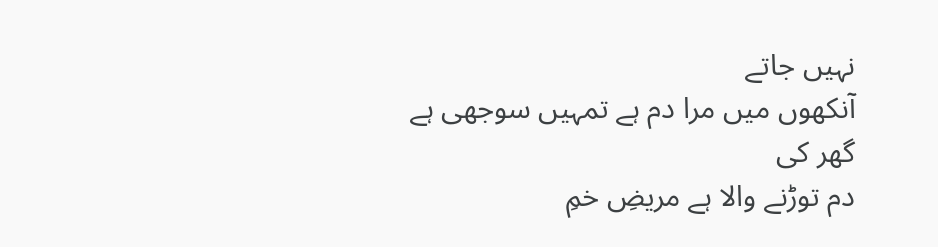نہیں جاتے
آنکھوں میں مرا دم ہے تمہیں سوجھی ہے گھر کی
دم توڑنے والا ہے مریضِ خمِ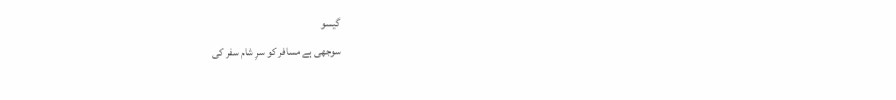گیسو
سوجھی ہے مسافر کو سرِ شام سفر کی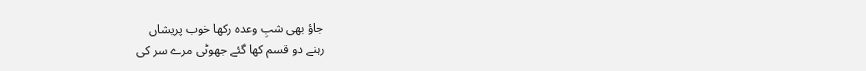جاؤ بھی شبِ وعدہ رکھا خوب پریشاں
رہنے دو قسم کھا گئے جھوٹی مرے سر کی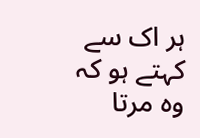ہر اک سے کہتے ہو کہ وہ مرتا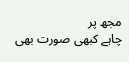مجھ پر
چاہے کبھی صورت بھی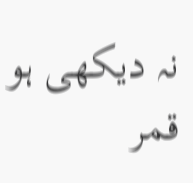نہ دیکھی ہو قمر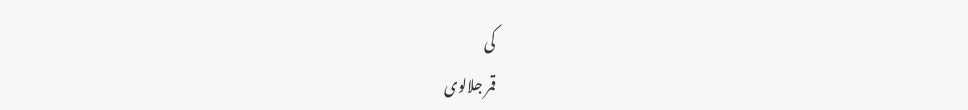کی
قمر جلالوی